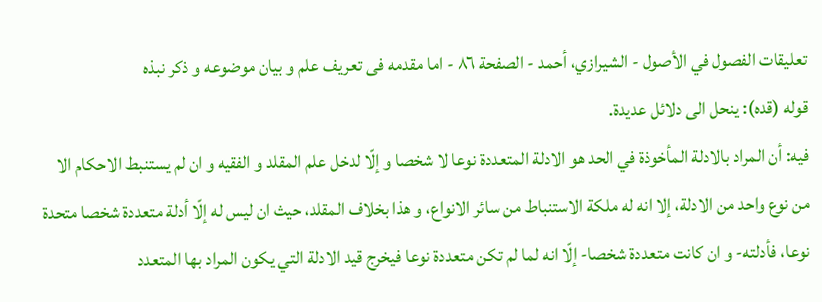تعليقات الفصول في الأصول - الشيرازي، أحمد - الصفحة ٨٦ - اما مقدمه فى تعريف علم و بيان موضوعه و ذكر نبذه
قوله (قده): ينحل الى دلائل عديدة.
فيه: أن المراد بالادلة المأخوذة في الحد هو الادلة المتعددة نوعا لا شخصا و إلّا لدخل علم المقلد و الفقيه و ان لم يستنبط الاحكام الا من نوع واحد من الادلة، إلا انه له ملكة الاستنباط من سائر الانواع، و هذا بخلاف المقلد، حيث ان ليس له إلّا أدلة متعددة شخصا متحدة نوعا، فأدلته- و ان كانت متعددة شخصا- إلّا انه لما لم تكن متعددة نوعا فيخرج قيد الادلة التي يكون المراد بها المتعدد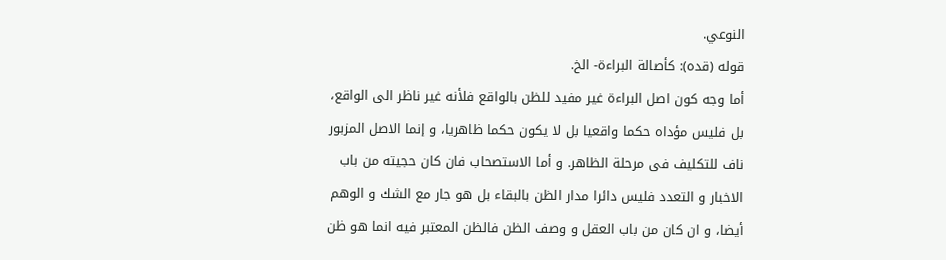النوعي.
قوله (قده): كأصالة البراءة- الخ.
أما وجه كون اصل البراءة غير مفيد للظن بالواقع فلأنه غير ناظر الى الواقع، بل فليس مؤداه حكما واقعيا بل لا يكون حكما ظاهريا، و إنما الاصل المزبور ناف للتكليف فى مرحلة الظاهر. و أما الاستصحاب فان كان حجيته من باب الاخبار و التعدد فليس دائرا مدار الظن بالبقاء بل هو جار مع الشك و الوهم أيضا، و ان كان من باب العقل و وصف الظن فالظن المعتبر فيه انما هو ظن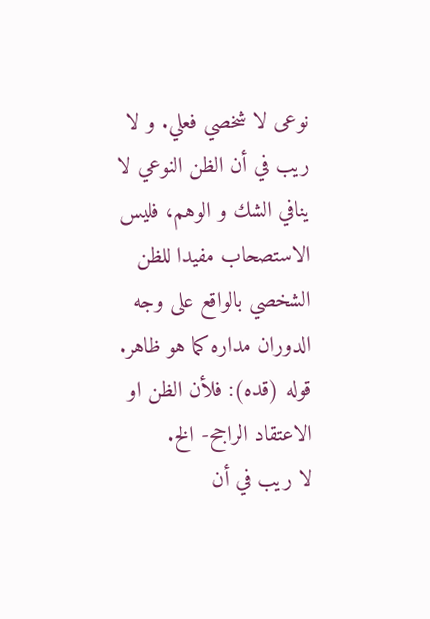نوعى لا شخصي فعلي. و لا ريب في أن الظن النوعي لا ينافي الشك و الوهم، فليس الاستصحاب مفيدا للظن الشخصي بالواقع على وجه الدوران مداره كما هو ظاهر.
قوله (قده): فلأن الظن او الاعتقاد الراجح- الخ.
لا ريب في أن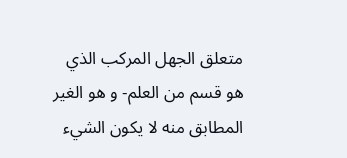متعلق الجهل المركب الذي هو قسم من العلم- و هو الغير المطابق منه لا يكون الشيء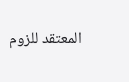المعتقد للزوم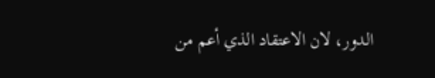الدور، لان الاعتقاد الذي أعم من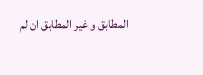المطابق و غير المطابق ان لم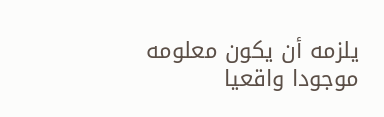يلزمه أن يكون معلومه موجودا واقعيا